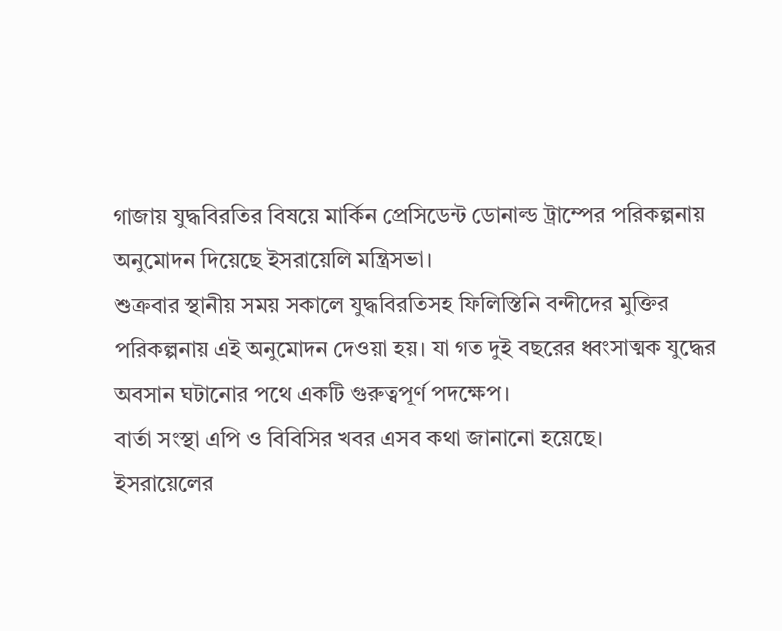গাজায় যুদ্ধবিরতির বিষয়ে মার্কিন প্রেসিডেন্ট ডোনাল্ড ট্রাম্পের পরিকল্পনায় অনুমোদন দিয়েছে ইসরায়েলি মন্ত্রিসভা।
শুক্রবার স্থানীয় সময় সকালে যুদ্ধবিরতিসহ ফিলিস্তিনি বন্দীদের মুক্তির পরিকল্পনায় এই অনুমোদন দেওয়া হয়। যা গত দুই বছরের ধ্বংসাত্মক যুদ্ধের অবসান ঘটানোর পথে একটি গুরুত্বপূর্ণ পদক্ষেপ।
বার্তা সংস্থা এপি ও বিবিসির খবর এসব কথা জানানো হয়েছে।
ইসরায়েলের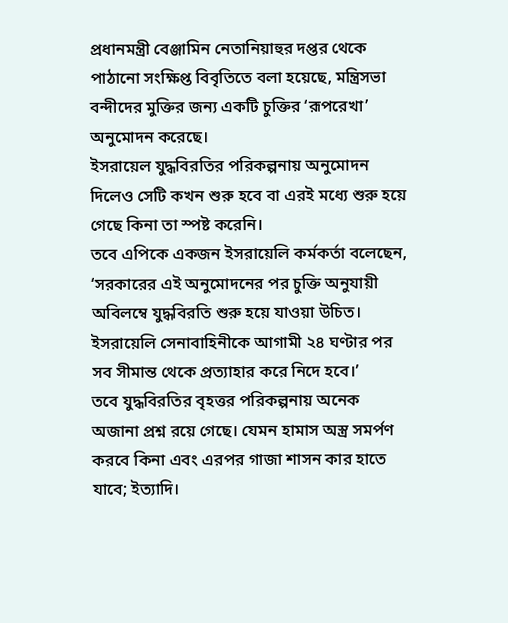প্রধানমন্ত্রী বেঞ্জামিন নেতানিয়াহুর দপ্তর থেকে পাঠানো সংক্ষিপ্ত বিবৃতিতে বলা হয়েছে, মন্ত্রিসভা বন্দীদের মুক্তির জন্য একটি চুক্তির ‘রূপরেখা’ অনুমোদন করেছে।
ইসরায়েল যুদ্ধবিরতির পরিকল্পনায় অনুমোদন দিলেও সেটি কখন শুরু হবে বা এরই মধ্যে শুরু হয়ে গেছে কিনা তা স্পষ্ট করেনি।
তবে এপিকে একজন ইসরায়েলি কর্মকর্তা বলেছেন, ‘সরকারের এই অনুমোদনের পর চুক্তি অনুযায়ী অবিলম্বে যুদ্ধবিরতি শুরু হয়ে যাওয়া উচিত। ইসরায়েলি সেনাবাহিনীকে আগামী ২৪ ঘণ্টার পর সব সীমান্ত থেকে প্রত্যাহার করে নিদে হবে।’
তবে যুদ্ধবিরতির বৃহত্তর পরিকল্পনায় অনেক অজানা প্রশ্ন রয়ে গেছে। যেমন হামাস অস্ত্র সমর্পণ করবে কিনা এবং এরপর গাজা শাসন কার হাতে যাবে; ইত্যাদি।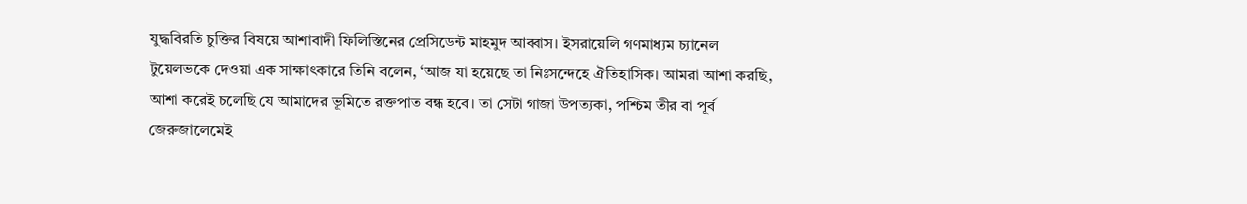যুদ্ধবিরতি চুক্তির বিষয়ে আশাবাদী ফিলিস্তিনের প্রেসিডেন্ট মাহমুদ আব্বাস। ইসরায়েলি গণমাধ্যম চ্যানেল টুয়েলভকে দেওয়া এক সাক্ষাৎকারে তিনি বলেন, ‘আজ যা হয়েছে তা নিঃসন্দেহে ঐতিহাসিক। আমরা আশা করছি, আশা করেই চলেছি যে আমাদের ভূমিতে রক্তপাত বন্ধ হবে। তা সেটা গাজা উপত্যকা, পশ্চিম তীর বা পূর্ব জেরুজালেমেই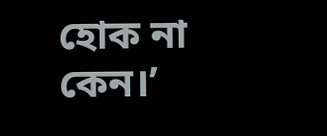হোক না কেন।’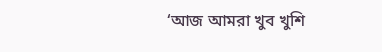‘আজ আমরা খুব খুশি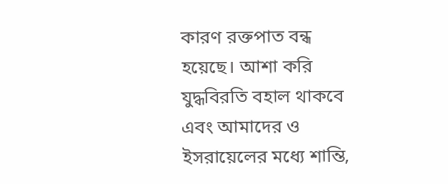কারণ রক্তপাত বন্ধ হয়েছে। আশা করি যুদ্ধবিরতি বহাল থাকবে এবং আমাদের ও ইসরায়েলের মধ্যে শান্তি,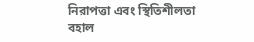নিরাপত্তা এবং স্থিতিশীলতা বহাল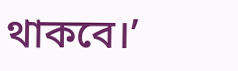থাকবে।’